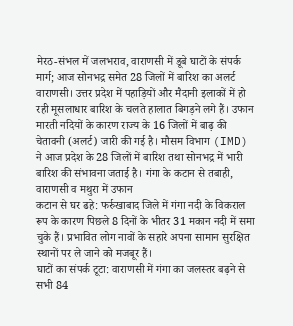मेरठ-संभल में जलभराव, वाराणसी में डूबे घाटों के संपर्क मार्ग; आज सोनभद्र समेत 28 जिलों में बारिश का अलर्ट वाराणसी। उत्तर प्रदेश में पहाड़ियों और मैदानी इलाकों में हो रही मूसलाधार बारिश के चलते हालात बिगड़ने लगे हैं। उफान मारती नदियों के कारण राज्य के 16 जिलों में बाढ़ की चेतावनी (अलर्ट) जारी की गई है। मौसम विभाग (IMD) ने आज प्रदेश के 28 जिलों में बारिश तथा सोनभद्र में भारी बारिश की संभावना जताई है। गंगा के कटान से तबाही, वाराणसी व मथुरा में उफान
कटान से घर ढहे: फर्रुखाबाद जिले में गंगा नदी के विकराल रूप के कारण पिछले 8 दिनों के भीतर 31 मकान नदी में समा चुके हैं। प्रभावित लोग नावों के सहारे अपना सामान सुरक्षित स्थानों पर ले जाने को मजबूर हैं।
घाटों का संपर्क टूटा: वाराणसी में गंगा का जलस्तर बढ़ने से सभी 84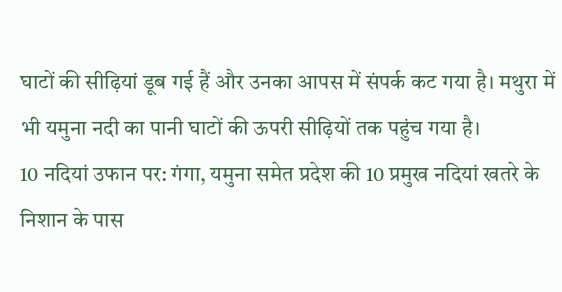घाटों की सीढ़ियां डूब गई हैं और उनका आपस में संपर्क कट गया है। मथुरा में भी यमुना नदी का पानी घाटों की ऊपरी सीढ़ियों तक पहुंच गया है।
10 नदियां उफान पर: गंगा, यमुना समेत प्रदेश की 10 प्रमुख नदियां खतरे के निशान के पास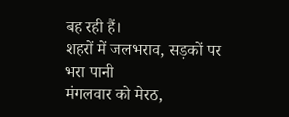बह रही हैं।
शहरों में जलभराव, सड़कों पर भरा पानी
मंगलवार को मेरठ,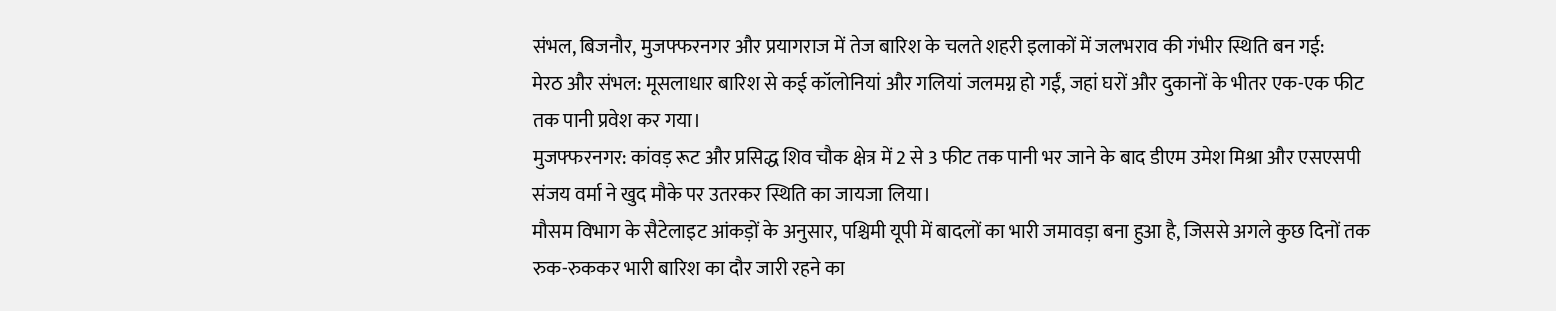संभल, बिजनौर, मुजफ्फरनगर और प्रयागराज में तेज बारिश के चलते शहरी इलाकों में जलभराव की गंभीर स्थिति बन गई:
मेरठ और संभल: मूसलाधार बारिश से कई कॉलोनियां और गलियां जलमग्न हो गईं, जहां घरों और दुकानों के भीतर एक-एक फीट तक पानी प्रवेश कर गया।
मुजफ्फरनगर: कांवड़ रूट और प्रसिद्ध शिव चौक क्षेत्र में 2 से 3 फीट तक पानी भर जाने के बाद डीएम उमेश मिश्रा और एसएसपी संजय वर्मा ने खुद मौके पर उतरकर स्थिति का जायजा लिया।
मौसम विभाग के सैटेलाइट आंकड़ों के अनुसार, पश्चिमी यूपी में बादलों का भारी जमावड़ा बना हुआ है, जिससे अगले कुछ दिनों तक रुक-रुककर भारी बारिश का दौर जारी रहने का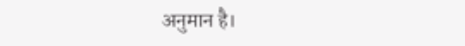अनुमान है।